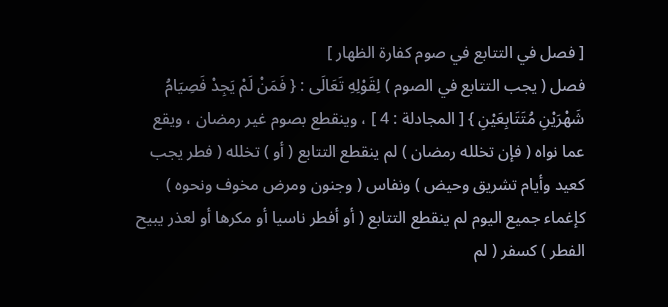[ فصل في التتابع في صوم كفارة الظهار ]
فصل ( يجب التتابع في الصوم ) لِقَوْلِهِ تَعَالَى : { فَمَنْ لَمْ يَجِدْ فَصِيَامُ شَهْرَيْنِ مُتَتَابِعَيْنِ } [ المجادلة : 4 ] ، وينقطع بصوم غير رمضان ، ويقع عما نواه ( فإن تخلله رمضان ) لم ينقطع التتابع ( أو ) تخلله ( فطر يجب كعيد وأيام تشريق وحيض ) ونفاس ( وجنون ومرض مخوف ونحوه ) كإغماء جميع اليوم لم ينقطع التتابع ( أو أفطر ناسيا أو مكرها أو لعذر يبيح الفطر ) كسفر ( لم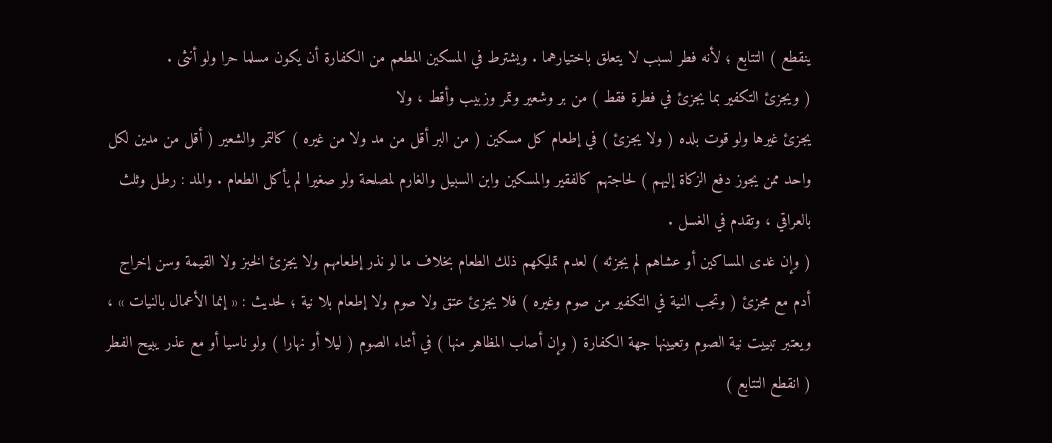ينقطع ) التتابع ؛ لأنه فطر لسبب لا يتعلق باختيارهما . ويشترط في المسكين المطعم من الكفارة أن يكون مسلما حرا ولو أنثى .
( ويجزئ التكفير بما يجزئ في فطرة فقط ) من بر وشعير وتمر وزبيب وأقط ، ولا
يجزئ غيرها ولو قوت بلده ( ولا يجزئ ) في إطعام كل مسكين ( من البر أقل من مد ولا من غيره ) كالتمر والشعير ( أقل من مدين لكل واحد ممن يجوز دفع الزكاة إليهم ) لحاجتهم كالفقير والمسكين وابن السبيل والغارم لمصلحة ولو صغيرا لم يأكل الطعام . والمد : رطل وثلث بالعراقي ، وتقدم في الغسل .
( وإن غدى المساكين أو عشاهم لم يجزئه ) لعدم تمليكهم ذلك الطعام بخلاف ما لو نذر إطعامهم ولا يجزئ الخبز ولا القيمة وسن إخراج أدم مع مجزئ ( وتجب النية في التكفير من صوم وغيره ) فلا يجزئ عتق ولا صوم ولا إطعام بلا نية ؛ لحديث : « إنما الأعمال بالنيات » ، ويعتبر تبييت نية الصوم وتعيينها جهة الكفارة ( وإن أصاب المظاهر منها ) في أثناء الصوم ( ليلا أو نهارا ) ولو ناسيا أو مع عذر يبيح الفطر ( انقطع التتابع )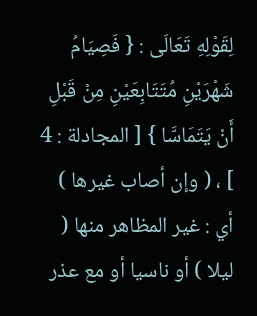لِقَوْلِهِ تَعَالَى : { فَصِيَامُ شَهْرَيْنِ مُتَتَابِعَيْنِ مِنْ قَبْلِ أَنْ يَتَمَاسَّا } [ المجادلة : 4 ] ، ( وإن أصاب غيرها ) أي : غير المظاهر منها ( ليلا ) أو ناسيا أو مع عذر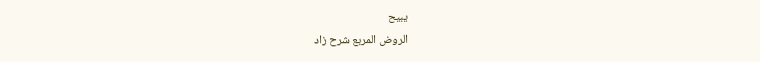يبيح
الروض المربع شرح زاد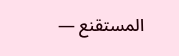المستقنع —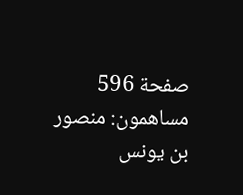صفحة 596
مساهمون: منصور بن يونس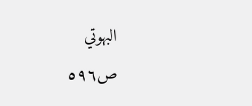البهوتي
ص٥٩٦